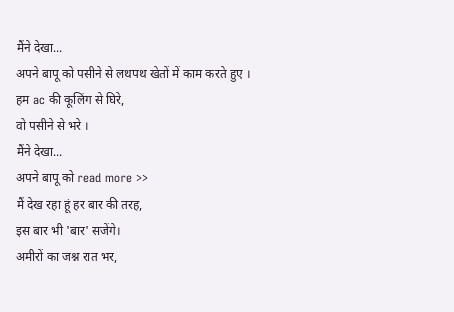मैंने देखा...
अपने बापू को पसीने से लथपथ खेतों में काम करते हुए ।
हम ac की कूलिंग से घिरे,
वो पसीने से भरे ।
मैंने देखा...
अपने बापू को read more >>
मैं देख रहा हूं हर बार की तरह,
इस बार भी 'बार' सजेंगे।
अमीरों का जश्न रात भर,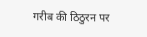गरीब की ठिठुरन पर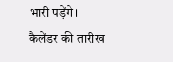भारी पड़ेंगे।
कैलेंडर की तारीख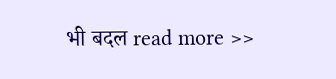भी बदल read more >>